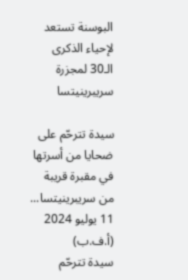البوسنة تستعد لإحياء الذكرى الـ30 لمجزرة سريبرينيتسا

سيدة تترحّم على ضحايا من أسرتها في مقبرة قريبة من سريبرينيتسا... 11 يوليو 2024 (أ.ف.ب)
سيدة تترحّم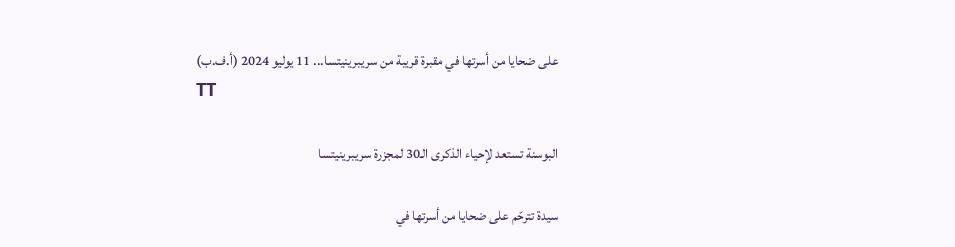على ضحايا من أسرتها في مقبرة قريبة من سريبرينيتسا... 11 يوليو 2024 (أ.ف.ب)
TT

البوسنة تستعد لإحياء الذكرى الـ30 لمجزرة سريبرينيتسا

سيدة تترحّم على ضحايا من أسرتها في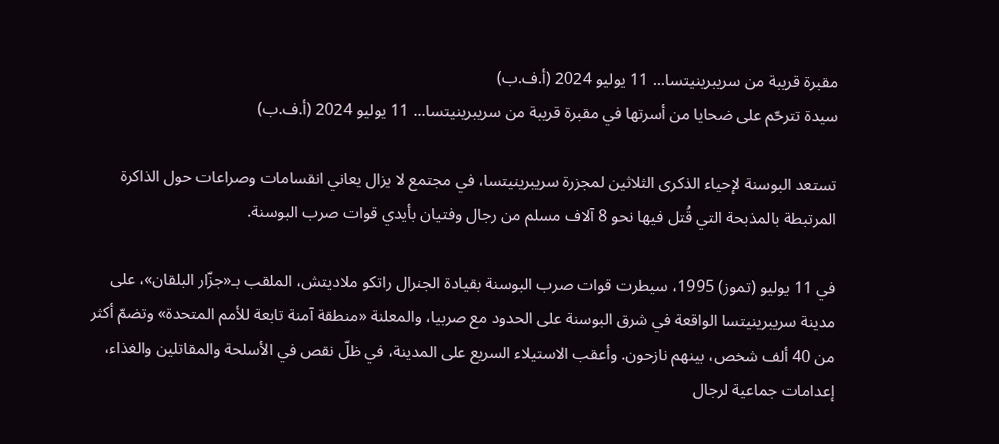مقبرة قريبة من سريبرينيتسا... 11 يوليو 2024 (أ.ف.ب)
سيدة تترحّم على ضحايا من أسرتها في مقبرة قريبة من سريبرينيتسا... 11 يوليو 2024 (أ.ف.ب)

تستعد البوسنة لإحياء الذكرى الثلاثين لمجزرة سريبرينيتسا، في مجتمع لا يزال يعاني انقسامات وصراعات حول الذاكرة المرتبطة بالمذبحة التي قُتل فيها نحو 8 آلاف مسلم من رجال وفتيان بأيدي قوات صرب البوسنة.

في 11 يوليو (تموز) 1995، سيطرت قوات صرب البوسنة بقيادة الجنرال راتكو ملاديتش، الملقب بـ«جزّار البلقان»، على مدينة سريبرينيتسا الواقعة في شرق البوسنة على الحدود مع صربيا، والمعلنة «منطقة آمنة تابعة للأمم المتحدة» وتضمّ أكثر من 40 ألف شخص، بينهم نازحون. وأعقب الاستيلاء السريع على المدينة، في ظلّ نقص في الأسلحة والمقاتلين والغذاء، إعدامات جماعية لرجال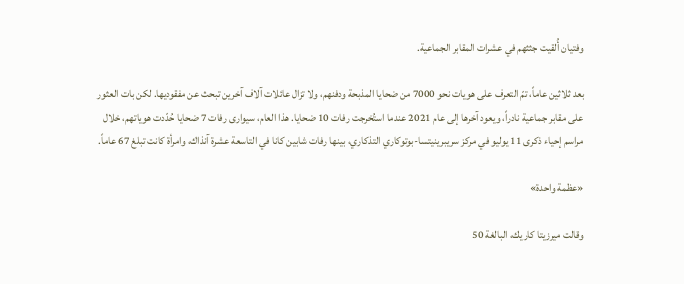وفتيان أُلقيت جثثهم في عشرات المقابر الجماعية.

بعد ثلاثين عاماً، تمّ التعرف على هويات نحو 7000 من ضحايا المذبحة ودفنهم، ولا تزال عائلات آلاف آخرين تبحث عن مفقوديها. لكن بات العثور على مقابر جماعية نادراً، ويعود آخرها إلى عام 2021 عندما استُخرجت رفات 10 ضحايا. هذا العام، سيوارى رفات 7 ضحايا حُدّدت هوياتهم، خلال مراسم إحياء ذكرى 11 يوليو في مركز سريبرينيتسا-بوتوكاري التذكاري، بينها رفات شابين كانا في التاسعة عشرة آنذاك، وامرأة كانت تبلغ 67 عاماً.

«عظمة واحدة»

وقالت ميرزيتا كاريك، البالغة 50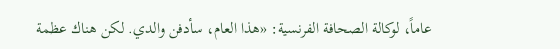عاماً، لوكالة الصحافة الفرنسية: «هذا العام، سأدفن والدي. لكن هناك عظمة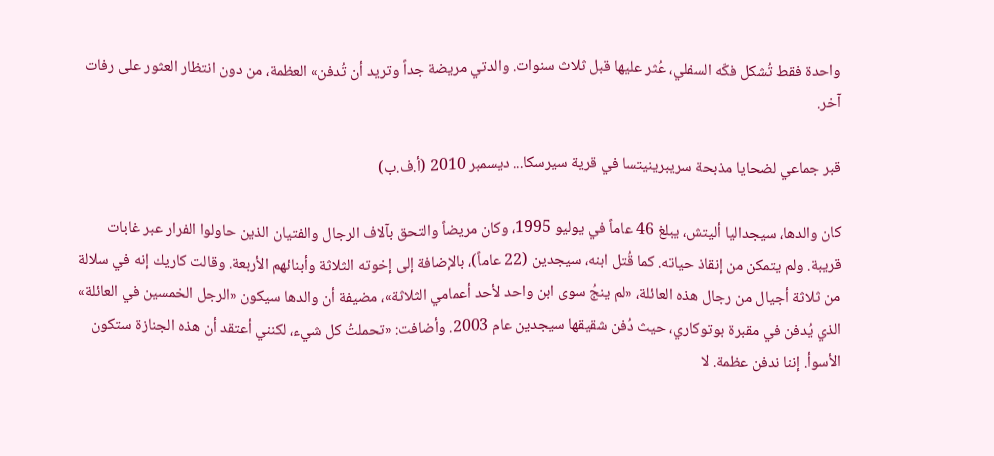واحدة فقط تُشكل فكّه السفلي، عُثر عليها قبل ثلاث سنوات. والدتي مريضة جداً وتريد أن تُدفن» العظمة، من دون انتظار العثور على رفات آخر.

قبر جماعي لضحايا مذبحة سريبرينيتسا في قرية سيرسكا... ديسمبر 2010 (أ.ف.ب)

كان والدها، سيجداليا أليتش، يبلغ 46 عاماً في يوليو 1995، وكان مريضاً والتحق بآلاف الرجال والفتيان الذين حاولوا الفرار عبر غابات قريبة. ولم يتمكن من إنقاذ حياته. كما قُتل ابنه، سيجدين (22 عاماً)، بالإضافة إلى إخوته الثلاثة وأبنائهم الأربعة. وقالت كاريك إنه في سلالة من ثلاثة أجيال من رجال هذه العائلة، «لم ينجُ سوى ابن واحد لأحد أعمامي الثلاثة»، مضيفة أن والدها سيكون «الرجل الخمسين في العائلة» الذي يُدفن في مقبرة بوتوكاري، حيث دُفن شقيقها سيجدين عام 2003. وأضافت: «تحملتُ كل شيء، لكنني أعتقد أن هذه الجنازة ستكون الأسوأ. إننا ندفن عظمة. لا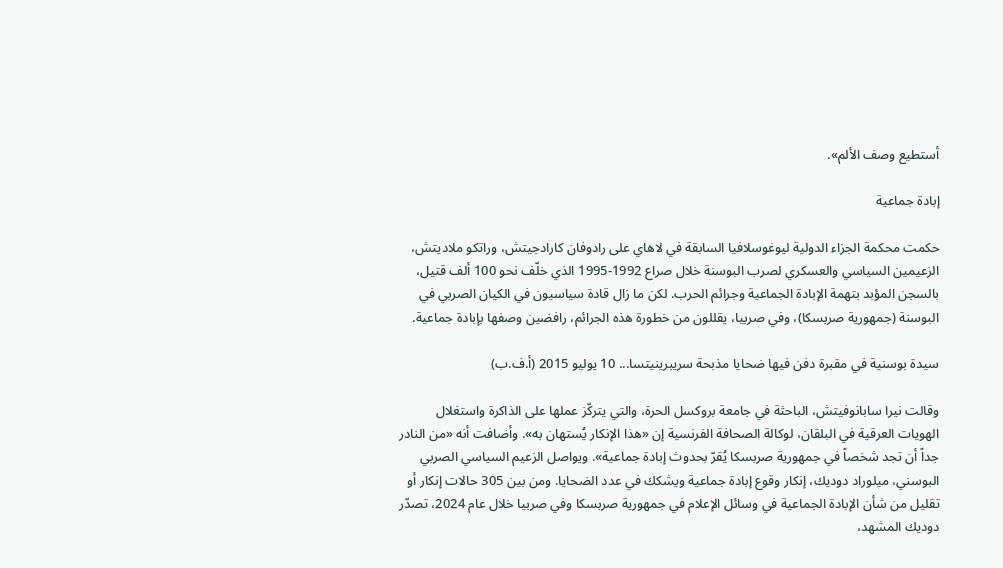أستطيع وصف الألم».

إبادة جماعية

حكمت محكمة الجزاء الدولية ليوغوسلافيا السابقة في لاهاي على رادوفان كارادجيتش، وراتكو ملاديتش، الزعيمين السياسي والعسكري لصرب البوسنة خلال صراع 1992-1995 الذي خلّف نحو 100 ألف قتيل، بالسجن المؤبد بتهمة الإبادة الجماعية وجرائم الحرب. لكن ما زال قادة سياسيون في الكيان الصربي في البوسنة (جمهورية صربسكا)، وفي صربيا، يقللون من خطورة هذه الجرائم، رافضين وصفها بإبادة جماعية.

سيدة بوسنية في مقبرة دفن فيها ضحايا مذبحة سريبرينيتسا... 10 يوليو 2015 (أ.ف.ب)

وقالت نيرا سابانوفيتش، الباحثة في جامعة بروكسل الحرة، والتي يتركّز عملها على الذاكرة واستغلال الهويات العرقية في البلقان، لوكالة الصحافة الفرنسية إن «هذا الإنكار يُستهان به». وأضافت أنه «من النادر جداً أن تجد شخصاً في جمهورية صربسكا يُقرّ بحدوث إبادة جماعية». ويواصل الزعيم السياسي الصربي البوسني، ميلوراد دوديك، إنكار وقوع إبادة جماعية ويشكك في عدد الضحايا. ومن بين 305 حالات إنكار أو تقليل من شأن الإبادة الجماعية في وسائل الإعلام في جمهورية صربسكا وفي صربيا خلال عام 2024، تصدّر دوديك المشهد،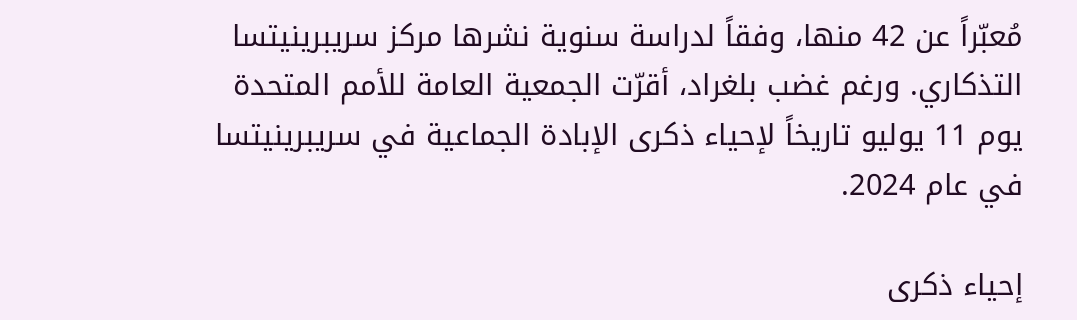مُعبّراً عن 42 منها، وفقاً لدراسة سنوية نشرها مركز سريبرينيتسا التذكاري. ورغم غضب بلغراد، أقرّت الجمعية العامة للأمم المتحدة يوم 11 يوليو تاريخاً لإحياء ذكرى الإبادة الجماعية في سريبرينيتسا في عام 2024.

إحياء ذكرى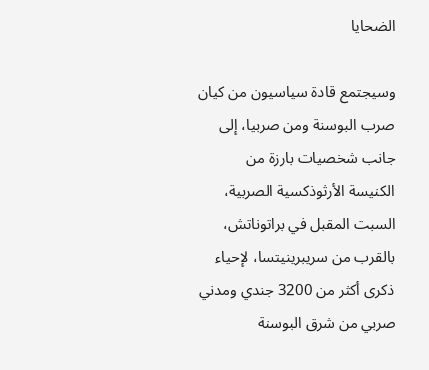الضحايا

وسيجتمع قادة سياسيون من كيان صرب البوسنة ومن صربيا، إلى جانب شخصيات بارزة من الكنيسة الأرثوذكسية الصربية، السبت المقبل في براتوناتش، بالقرب من سريبرينيتسا، لإحياء ذكرى أكثر من 3200 جندي ومدني صربي من شرق البوسنة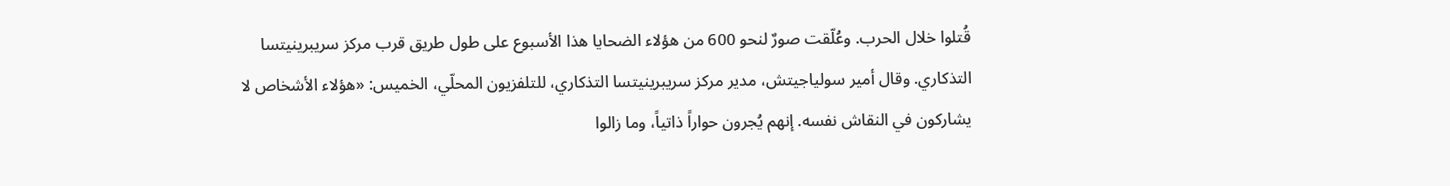قُتلوا خلال الحرب. وعُلّقت صورٌ لنحو 600 من هؤلاء الضحايا هذا الأسبوع على طول طريق قرب مركز سريبرينيتسا التذكاري. وقال أمير سولياجيتش، مدير مركز سريبرينيتسا التذكاري، للتلفزيون المحلّي، الخميس: «هؤلاء الأشخاص لا يشاركون في النقاش نفسه. إنهم يُجرون حواراً ذاتياً، وما زالوا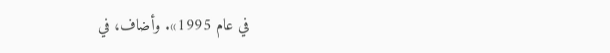في عام 1995». وأضاف، في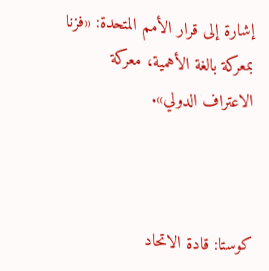إشارة إلى قرار الأمم المتحدة: «فزنا بمعركة بالغة الأهمية، معركة الاعتراف الدولي».



كوستا: قادة الاتحاد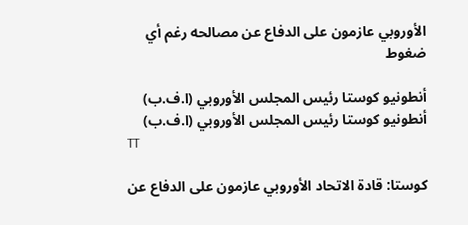الأوروبي عازمون على الدفاع عن مصالحه رغم أي ضغوط

أنطونيو كوستا رئيس المجلس الأوروبي (ا.ف.ب)
أنطونيو كوستا رئيس المجلس الأوروبي (ا.ف.ب)
TT

كوستا: قادة الاتحاد الأوروبي عازمون على الدفاع عن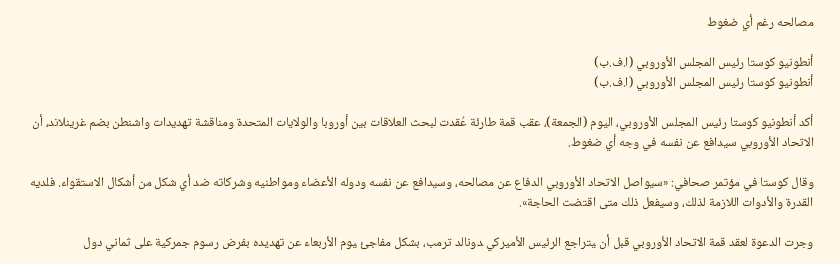مصالحه رغم أي ضغوط

أنطونيو كوستا رئيس المجلس الأوروبي (ا.ف.ب)
أنطونيو كوستا رئيس المجلس الأوروبي (ا.ف.ب)

أكد أنطونيو كوستا رئيس المجلس الأوروبي، اليوم (الجمعة)، عقب قمة طارئة عُقدت لبحث العلاقات بين أوروبا والولايات المتحدة ومناقشة تهديدات واشنطن بضم غرينلاند، أن الاتحاد الأوروبي سيدافع عن نفسه في وجه أي ضغوط.

وقال ‌كوستا في مؤتمر ‌صحافي: «سيواصل ‌الاتحاد الأوروبي الدفاع ‌عن مصالحه، وسيدافع عن نفسه ودوله الأعضاء ومواطنيه وشركاته ضد أي شكل من أشكال الاستقواء. فلديه القدرة والأدوات اللازمة لذلك، وسيفعل ذلك متى اقتضت الحاجة».

وجرت الدعوة لعقد قمة الاتحاد ‌الأوروبي قبل أن ‍يتراجع الرئيس الأميركي ‍دونالد ترمب، بشكل مفاجئ ‍يوم الأربعاء عن تهديده بفرض رسوم جمركية على ثماني دول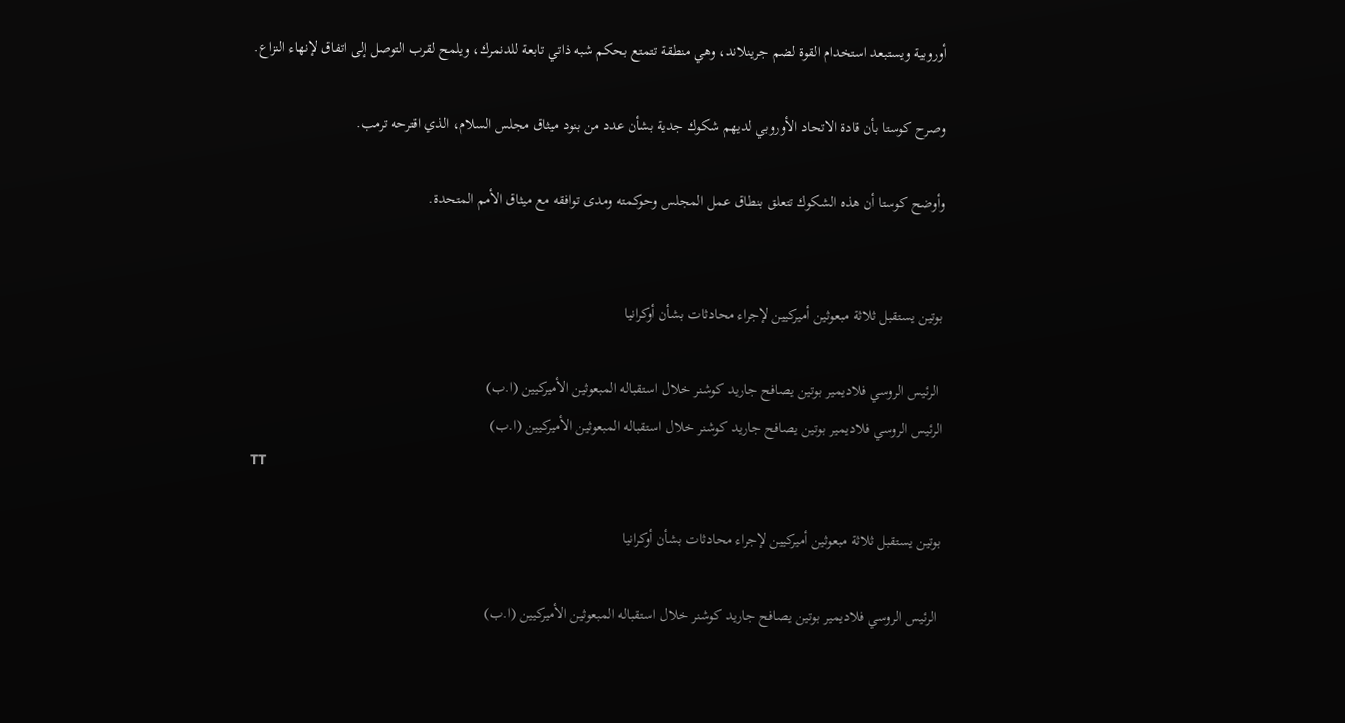أوروبية ويستبعد استخدام القوة لضم جرينلاند، وهي منطقة تتمتع بحكم شبه ذاتي تابعة للدنمرك، ويلمح لقرب التوصل إلى اتفاق لإنهاء النزاع.

وصرح كوستا بأن قادة الاتحاد الأوروبي لديهم شكوك جدية بشأن عدد من بنود ميثاق مجلس السلام، الذي اقترحه ترمب.

وأوضح كوستا أن هذه الشكوك تتعلق بنطاق عمل المجلس ‌وحوكمته ومدى توافقه مع ميثاق الأمم المتحدة.


بوتين يستقبل ثلاثة مبعوثين أميركيين لإجراء محادثات بشأن أوكرانيا

 الرئيس الروسي فلاديمير بوتين يصافح جاريد ‌كوشنر خلال استقباله المبعوثين الأميركيين (ا.ب)
الرئيس الروسي فلاديمير بوتين يصافح جاريد ‌كوشنر خلال استقباله المبعوثين الأميركيين (ا.ب)
TT

بوتين يستقبل ثلاثة مبعوثين أميركيين لإجراء محادثات بشأن أوكرانيا

 الرئيس الروسي فلاديمير بوتين يصافح جاريد ‌كوشنر خلال استقباله المبعوثين الأميركيين (ا.ب)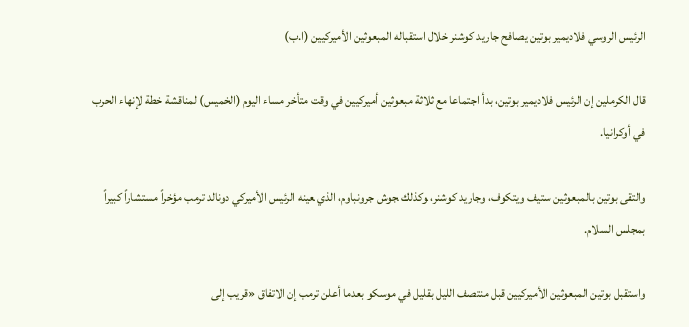الرئيس الروسي فلاديمير بوتين يصافح جاريد ‌كوشنر خلال استقباله المبعوثين الأميركيين (ا.ب)

قال الكرملين إن الرئيس فلاديمير بوتين، بدأ اجتماعا مع ثلاثة ‌مبعوثين ‌أميركيين ‌في وقت متأخر مساء ‌اليوم (الخميس) لمناقشة خطة لإنهاء الحرب في أوكرانيا.

والتقى بوتين بالمبعوثين ستيف ويتكوف، وجاريد ‌كوشنر، ‍وكذلك ‍جوش جرونباوم، الذي ‍عينه الرئيس الأميركي دونالد ترمب مؤخراً مستشاراً كبيراً بمجلس السلام.

واستقبل بوتين المبعوثين الأميركيين قبل منتصف الليل بقليل في موسكو بعدما أعلن ترمب إن الاتفاق «قريب إلى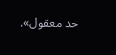حد ‌معقول».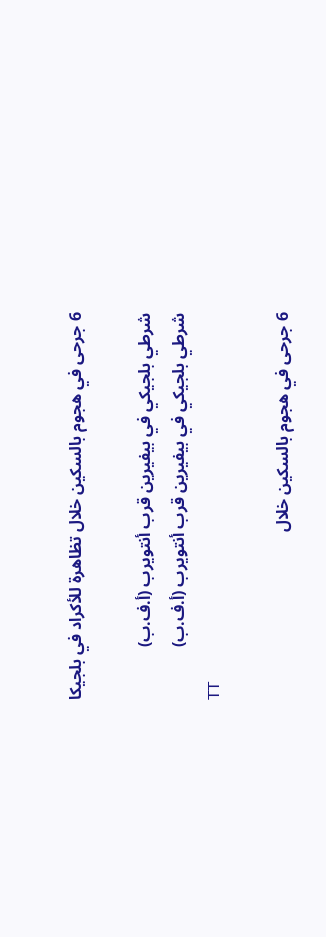6 جرحى في هجوم بالسكين خلال تظاهرة للأكراد في بلجيكا

شرطي بلجيكي في بيفيرين قرب أنتويرب (أ.ف.ب)
شرطي بلجيكي في بيفيرين قرب أنتويرب (أ.ف.ب)
TT

6 جرحى في هجوم بالسكين خلال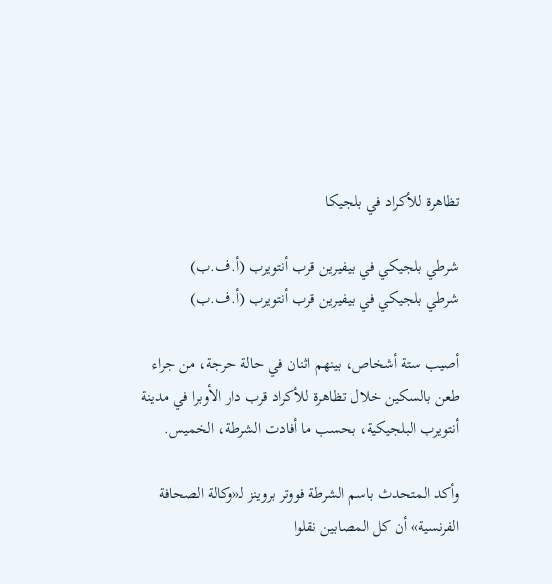تظاهرة للأكراد في بلجيكا

شرطي بلجيكي في بيفيرين قرب أنتويرب (أ.ف.ب)
شرطي بلجيكي في بيفيرين قرب أنتويرب (أ.ف.ب)

أصيب ستة أشخاص، بينهم اثنان في حالة حرجة، من جراء طعن بالسكين خلال تظاهرة للأكراد قرب دار الأوبرا في مدينة أنتويرب البلجيكية، بحسب ما أفادت الشرطة، الخميس.

وأكد المتحدث باسم الشرطة فووتر بروينز لـ«وكالة الصحافة الفرنسية» أن كل المصابين نقلوا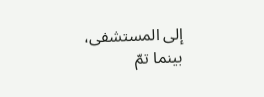إلى المستشفى، بينما تمّ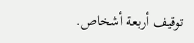توقيف أربعة أشخاص.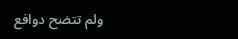ولم تتضح دوافع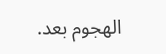الهجوم بعد.